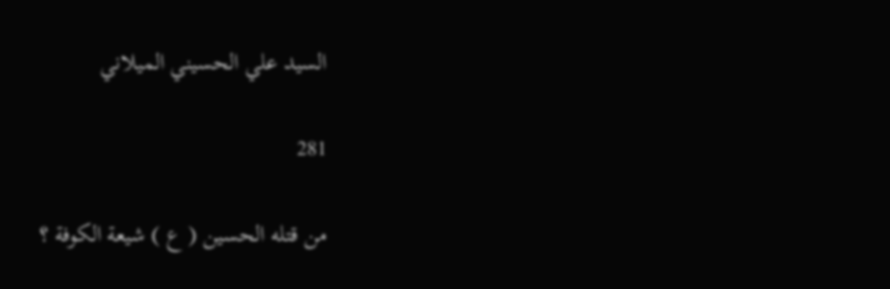السيد علي الحسيني الميلاني

281

من قتله الحسين ( ع ) شيعة الكوفة ؟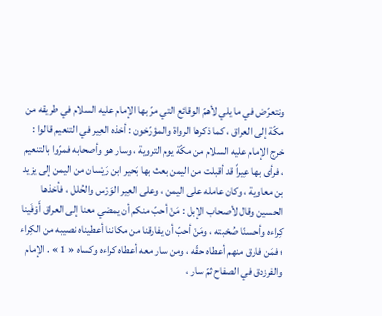ونتعرّض في ما يلي لأهمّ الوقائع التي مرّ بها الإمام عليه السلام في طريقه من مكّة إلى العراق ، كما ذكرها الرواة والمؤرّخون : أخذه العِير في التنعيم قالوا : خرج الإمام عليه السلام من مكّة يوم التروية ، وسار هو وأصحابه فمرّوا بالتنعيم ، فرأى بها عِيراً قد أقبلت من اليمن بعث بها بَحير ابن رَيْسان من اليمن إلى يزيد بن معاوية ، وكان عامله على اليمن ، وعلى العِير الوَرْس والحُلل ، فأخذها الحسين وقال لأصحاب الإبل : مَنْ أحبّ منكم أن يمضي معنا إلى العراق أَوْفَينا كِراءه وأحسنّا صُحْبته ، ومَنْ أحبّ أن يفارقنا من مكاننا أعطيناه نصيبه من الكِراء ؛ فمَن فارق منهم أعطاه حقّه ، ومن سار معه أعطاه كراءه وكساه « 1 » . الإمام والفرزدق في الصفاح ثمّ سار ،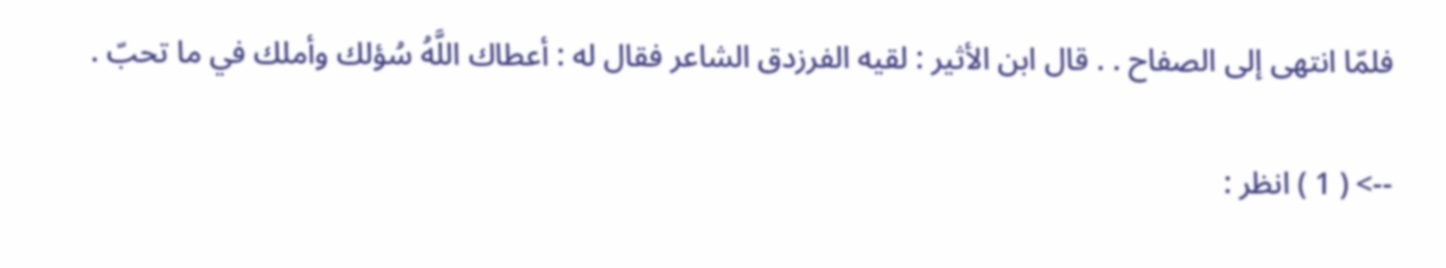فلمّا انتهى إلى الصفاح . . قال ابن الأثير : لقيه الفرزدق الشاعر فقال له : أعطاك اللَّهُ سُؤلك وأملك في ما تحبّ .

--> ( 1 ) انظر :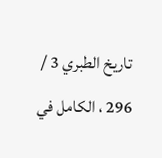تاريخ الطبري 3 / 296 ، الكامل في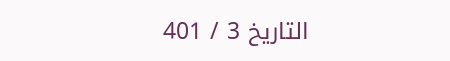التاريخ 3 / 401